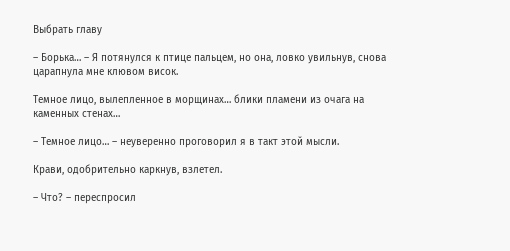Выбрать главу

– Борька… – Я потянулся к птице пальцем, но она, ловко увильнув, снова царапнула мне клювом висок.

Темное лицо, вылепленное в морщинах… блики пламени из очага на каменных стенах…

– Темное лицо… – неуверенно проговорил я в такт этой мысли.

Крави, одобрительно каркнув, взлетел.

– Что? – переспросил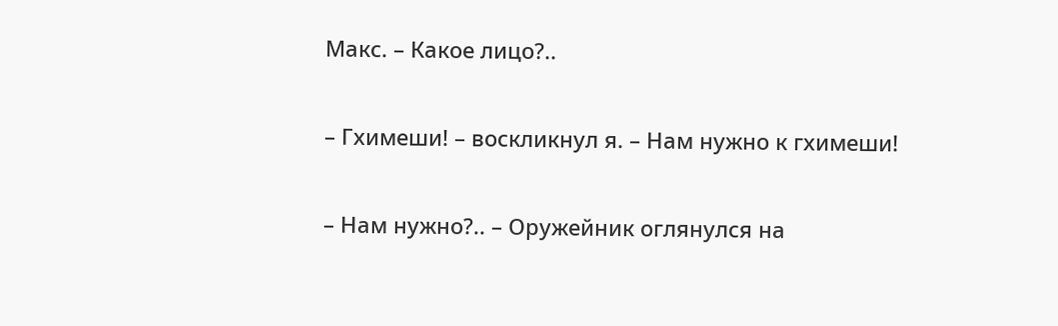Макс. – Какое лицо?..

– Гхимеши! – воскликнул я. – Нам нужно к гхимеши!

– Нам нужно?.. – Оружейник оглянулся на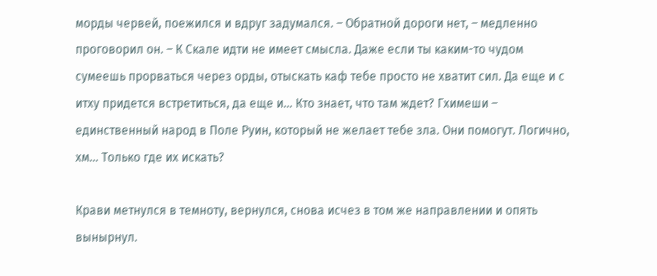морды червей, поежился и вдруг задумался. – Обратной дороги нет, – медленно проговорил он. – К Скале идти не имеет смысла. Даже если ты каким-то чудом сумеешь прорваться через орды, отыскать каф тебе просто не хватит сил. Да еще и с итху придется встретиться, да еще и… Кто знает, что там ждет? Гхимеши – единственный народ в Поле Руин, который не желает тебе зла. Они помогут. Логично, хм… Только где их искать?

Крави метнулся в темноту, вернулся, снова исчез в том же направлении и опять вынырнул.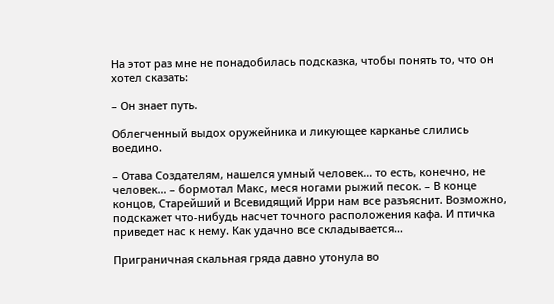На этот раз мне не понадобилась подсказка, чтобы понять то, что он хотел сказать:

– Он знает путь.

Облегченный выдох оружейника и ликующее карканье слились воедино.

– Отава Создателям, нашелся умный человек… то есть, конечно, не человек… – бормотал Макс, меся ногами рыжий песок. – В конце концов, Старейший и Всевидящий Ирри нам все разъяснит. Возможно, подскажет что-нибудь насчет точного расположения кафа. И птичка приведет нас к нему. Как удачно все складывается…

Приграничная скальная гряда давно утонула во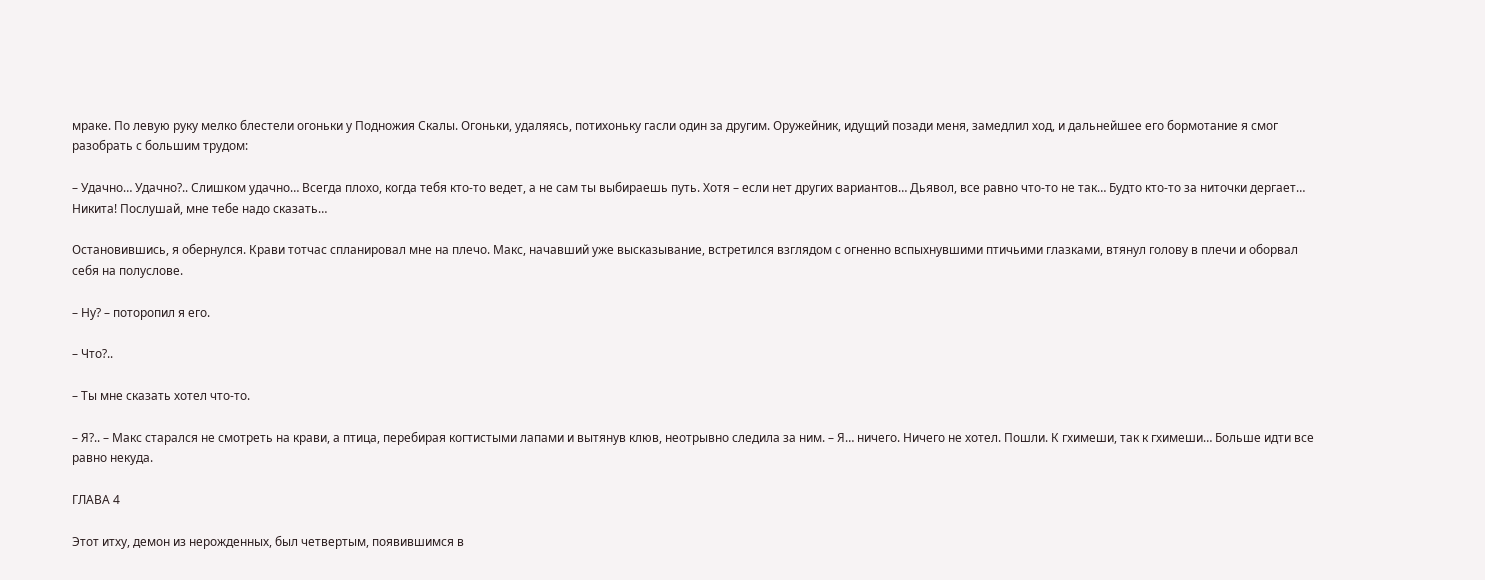мраке. По левую руку мелко блестели огоньки у Подножия Скалы. Огоньки, удаляясь, потихоньку гасли один за другим. Оружейник, идущий позади меня, замедлил ход, и дальнейшее его бормотание я смог разобрать с большим трудом:

– Удачно… Удачно?.. Слишком удачно… Всегда плохо, когда тебя кто-то ведет, а не сам ты выбираешь путь. Хотя – если нет других вариантов… Дьявол, все равно что-то не так… Будто кто-то за ниточки дергает… Никита! Послушай, мне тебе надо сказать…

Остановившись, я обернулся. Крави тотчас спланировал мне на плечо. Макс, начавший уже высказывание, встретился взглядом с огненно вспыхнувшими птичьими глазками, втянул голову в плечи и оборвал себя на полуслове.

– Ну? – поторопил я его.

– Что?..

– Ты мне сказать хотел что-то.

– Я?.. – Макс старался не смотреть на крави, а птица, перебирая когтистыми лапами и вытянув клюв, неотрывно следила за ним. – Я… ничего. Ничего не хотел. Пошли. К гхимеши, так к гхимеши… Больше идти все равно некуда.

ГЛАВА 4

Этот итху, демон из нерожденных, был четвертым, появившимся в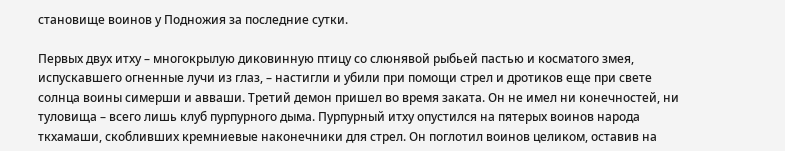становище воинов у Подножия за последние сутки.

Первых двух итху – многокрылую диковинную птицу со слюнявой рыбьей пастью и косматого змея, испускавшего огненные лучи из глаз, – настигли и убили при помощи стрел и дротиков еще при свете солнца воины симерши и авваши. Третий демон пришел во время заката. Он не имел ни конечностей, ни туловища – всего лишь клуб пурпурного дыма. Пурпурный итху опустился на пятерых воинов народа ткхамаши, скобливших кремниевые наконечники для стрел. Он поглотил воинов целиком, оставив на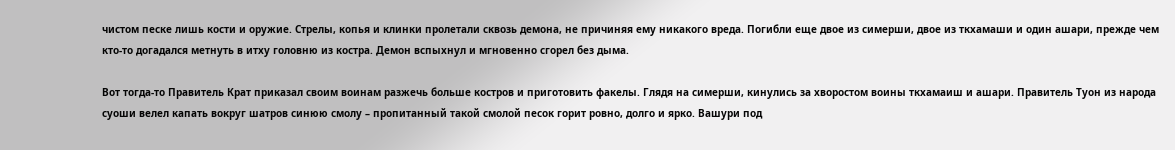чистом песке лишь кости и оружие. Стрелы, копья и клинки пролетали сквозь демона, не причиняя ему никакого вреда. Погибли еще двое из симерши, двое из ткхамаши и один ашари, прежде чем кто-то догадался метнуть в итху головню из костра. Демон вспыхнул и мгновенно сгорел без дыма.

Вот тогда-то Правитель Крат приказал своим воинам разжечь больше костров и приготовить факелы. Глядя на симерши, кинулись за хворостом воины ткхамаиш и ашари. Правитель Туон из народа суоши велел капать вокруг шатров синюю смолу – пропитанный такой смолой песок горит ровно, долго и ярко. Вашури под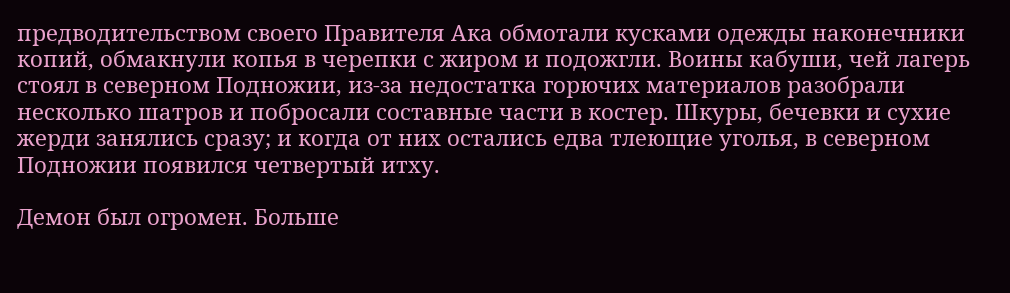предводительством своего Правителя Ака обмотали кусками одежды наконечники копий, обмакнули копья в черепки с жиром и подожгли. Воины кабуши, чей лагерь стоял в северном Подножии, из-за недостатка горючих материалов разобрали несколько шатров и побросали составные части в костер. Шкуры, бечевки и сухие жерди занялись сразу; и когда от них остались едва тлеющие уголья, в северном Подножии появился четвертый итху.

Демон был огромен. Больше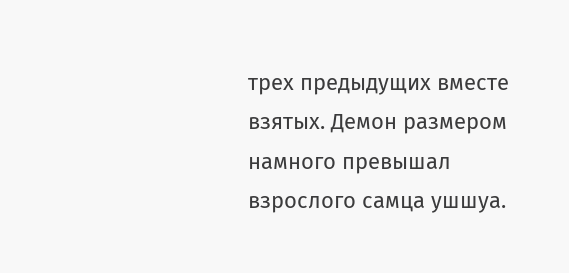трех предыдущих вместе взятых. Демон размером намного превышал взрослого самца ушшуа.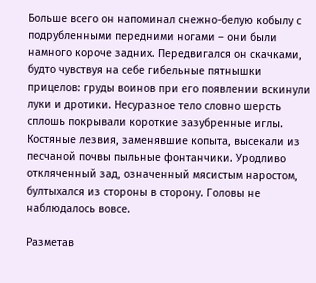Больше всего он напоминал снежно-белую кобылу с подрубленными передними ногами – они были намного короче задних. Передвигался он скачками, будто чувствуя на себе гибельные пятнышки прицелов: груды воинов при его появлении вскинули луки и дротики. Несуразное тело словно шерсть сплошь покрывали короткие зазубренные иглы. Костяные лезвия, заменявшие копыта, высекали из песчаной почвы пыльные фонтанчики. Уродливо откляченный зад, означенный мясистым наростом, бултыхался из стороны в сторону. Головы не наблюдалось вовсе.

Разметав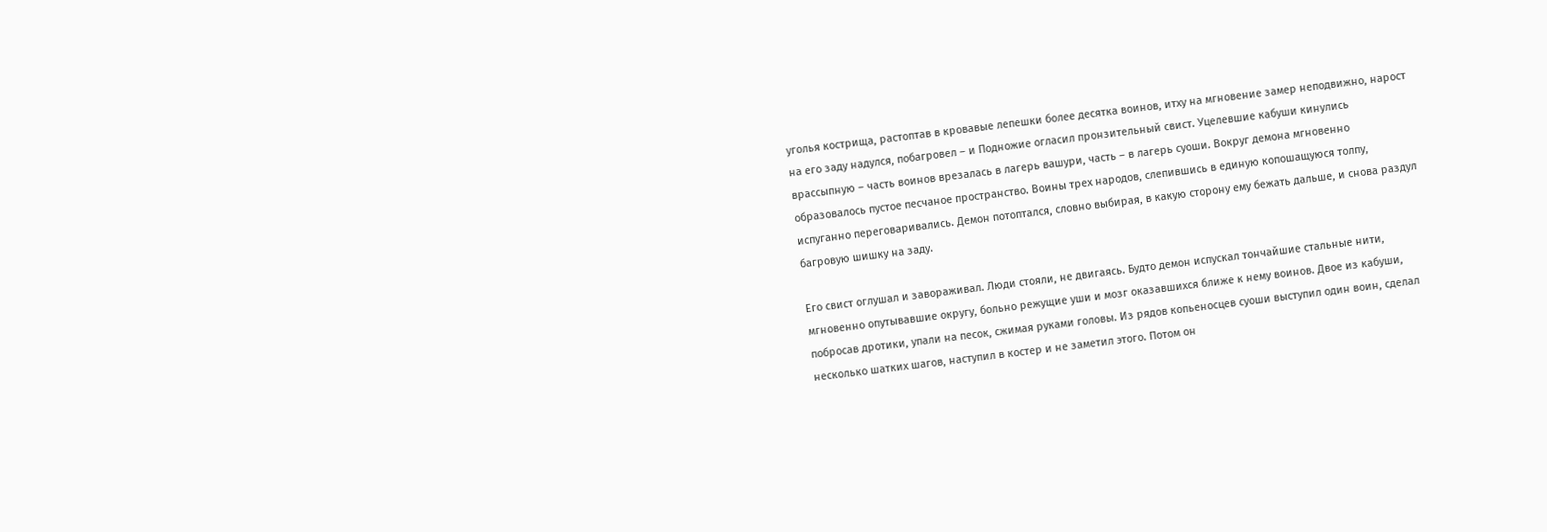уголья кострища, растоптав в кровавые лепешки более десятка воинов, итху на мгновение замер неподвижно, нарост на его заду надулся, побагровел – и Подножие огласил пронзительный свист. Уцелевшие кабуши кинулись врассыпную – часть воинов врезалась в лагерь вашури, часть – в лагерь суоши. Вокруг демона мгновенно образовалось пустое песчаное пространство. Воины трех народов, слепившись в единую копошащуюся толпу, испуганно переговаривались. Демон потоптался, словно выбирая, в какую сторону ему бежать дальше, и снова раздул багровую шишку на заду.

Его свист оглушал и завораживал. Люди стояли, не двигаясь. Будто демон испускал тончайшие стальные нити, мгновенно опутывавшие округу, больно режущие уши и мозг оказавшихся ближе к нему воинов. Двое из кабуши, побросав дротики, упали на песок, сжимая руками головы. Из рядов копьеносцев суоши выступил один воин, сделал несколько шатких шагов, наступил в костер и не заметил этого. Потом он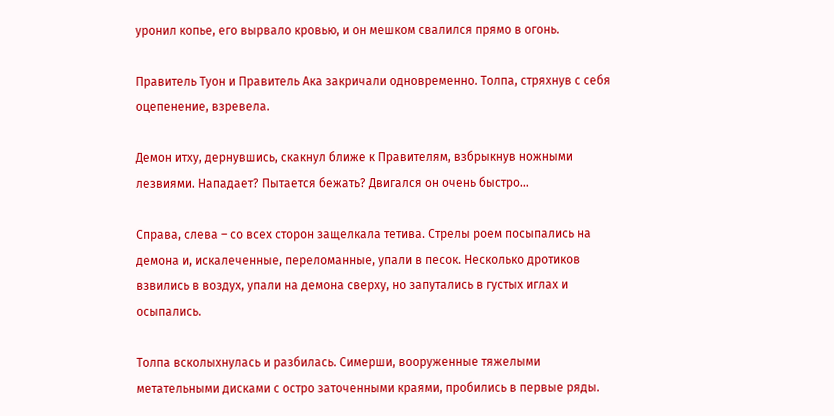уронил копье, его вырвало кровью, и он мешком свалился прямо в огонь.

Правитель Туон и Правитель Ака закричали одновременно. Толпа, стряхнув с себя оцепенение, взревела.

Демон итху, дернувшись, скакнул ближе к Правителям, взбрыкнув ножными лезвиями. Нападает? Пытается бежать? Двигался он очень быстро…

Справа, слева – со всех сторон защелкала тетива. Стрелы роем посыпались на демона и, искалеченные, переломанные, упали в песок. Несколько дротиков взвились в воздух, упали на демона сверху, но запутались в густых иглах и осыпались.

Толпа всколыхнулась и разбилась. Симерши, вооруженные тяжелыми метательными дисками с остро заточенными краями, пробились в первые ряды.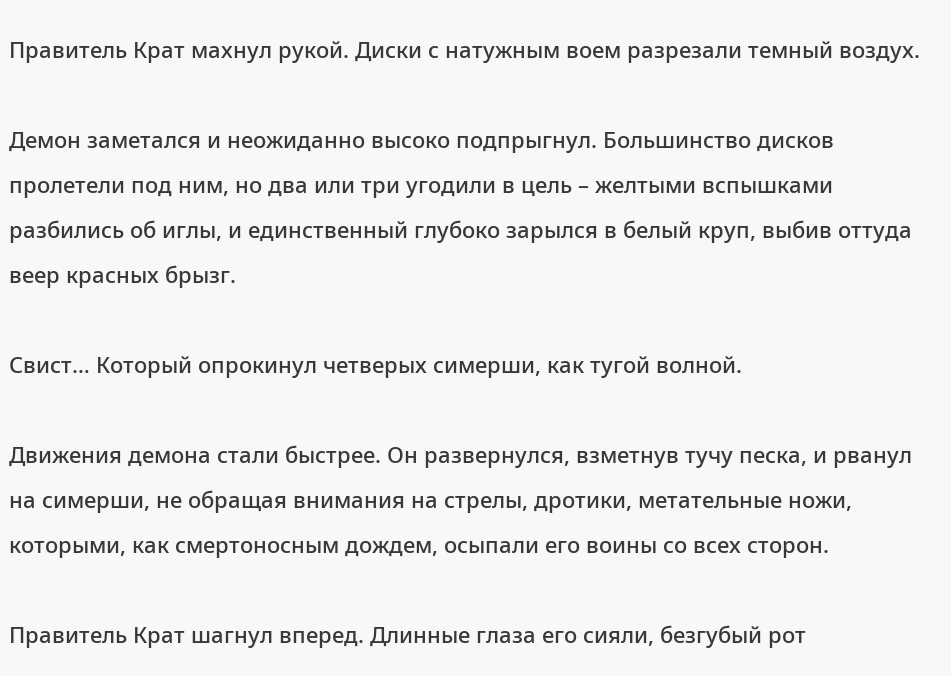Правитель Крат махнул рукой. Диски с натужным воем разрезали темный воздух.

Демон заметался и неожиданно высоко подпрыгнул. Большинство дисков пролетели под ним, но два или три угодили в цель – желтыми вспышками разбились об иглы, и единственный глубоко зарылся в белый круп, выбив оттуда веер красных брызг.

Свист… Который опрокинул четверых симерши, как тугой волной.

Движения демона стали быстрее. Он развернулся, взметнув тучу песка, и рванул на симерши, не обращая внимания на стрелы, дротики, метательные ножи, которыми, как смертоносным дождем, осыпали его воины со всех сторон.

Правитель Крат шагнул вперед. Длинные глаза его сияли, безгубый рот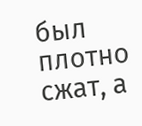был плотно сжат, а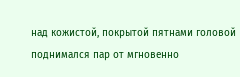над кожистой, покрытой пятнами головой поднимался пар от мгновенно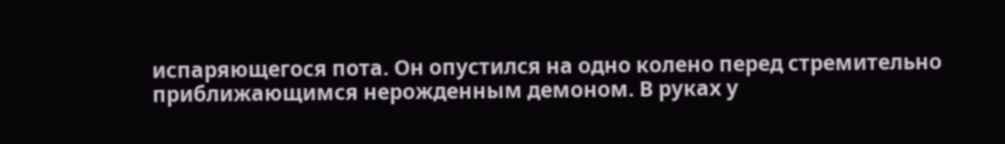испаряющегося пота. Он опустился на одно колено перед стремительно приближающимся нерожденным демоном. В руках у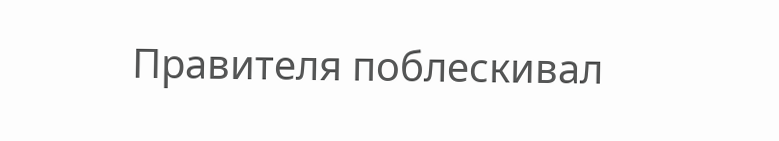Правителя поблескивал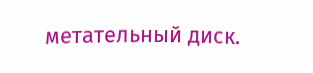метательный диск.